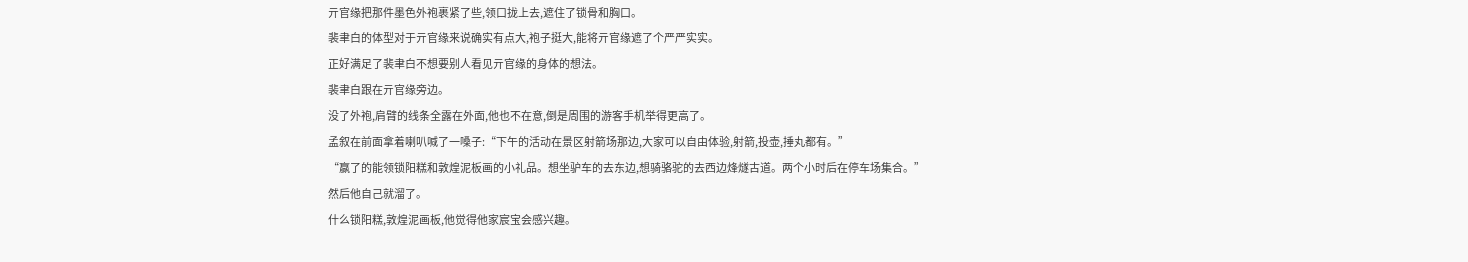亓官缘把那件墨色外袍裹紧了些,领口拢上去,遮住了锁骨和胸口。
裴聿白的体型对于亓官缘来说确实有点大,袍子挺大,能将亓官缘遮了个严严实实。
正好满足了裴聿白不想要别人看见亓官缘的身体的想法。
裴聿白跟在亓官缘旁边。
没了外袍,肩臂的线条全露在外面,他也不在意,倒是周围的游客手机举得更高了。
孟叙在前面拿着喇叭喊了一嗓子:“下午的活动在景区射箭场那边,大家可以自由体验,射箭,投壶,捶丸都有。”
“赢了的能领锁阳糕和敦煌泥板画的小礼品。想坐驴车的去东边,想骑骆驼的去西边烽燧古道。两个小时后在停车场集合。”
然后他自己就溜了。
什么锁阳糕,敦煌泥画板,他觉得他家宸宝会感兴趣。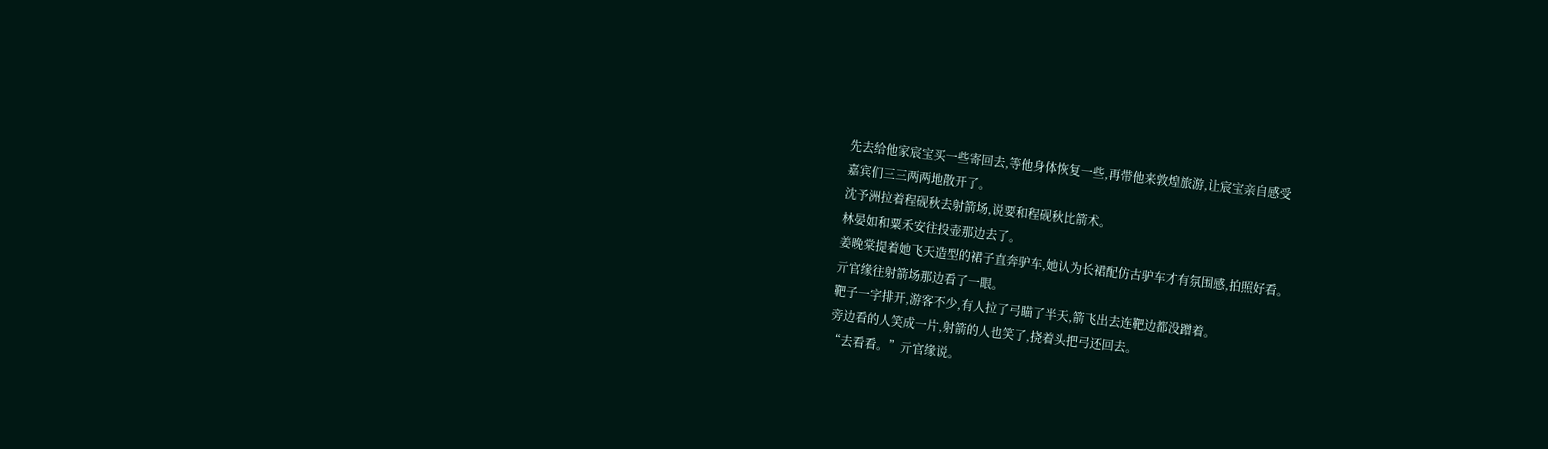先去给他家宸宝买一些寄回去,等他身体恢复一些,再带他来敦煌旅游,让宸宝亲自感受
嘉宾们三三两两地散开了。
沈予洲拉着程砚秋去射箭场,说要和程砚秋比箭术。
林晏如和粟禾安往投壶那边去了。
姜晚棠提着她飞天造型的裙子直奔驴车,她认为长裙配仿古驴车才有氛围感,拍照好看。
亓官缘往射箭场那边看了一眼。
靶子一字排开,游客不少,有人拉了弓瞄了半天,箭飞出去连靶边都没蹭着。
旁边看的人笑成一片,射箭的人也笑了,挠着头把弓还回去。
“去看看。”亓官缘说。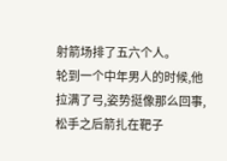射箭场排了五六个人。
轮到一个中年男人的时候,他拉满了弓,姿势挺像那么回事,松手之后箭扎在靶子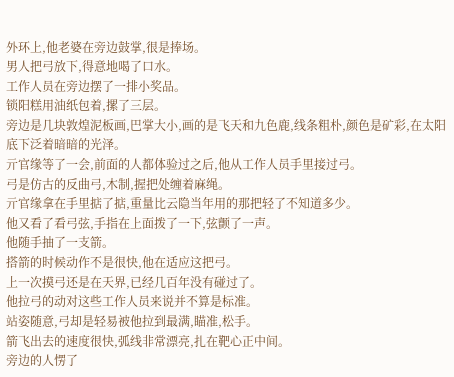外环上,他老婆在旁边鼓掌,很是捧场。
男人把弓放下,得意地喝了口水。
工作人员在旁边摆了一排小奖品。
锁阳糕用油纸包着,摞了三层。
旁边是几块敦煌泥板画,巴掌大小,画的是飞天和九色鹿,线条粗朴,颜色是矿彩,在太阳底下泛着暗暗的光泽。
亓官缘等了一会,前面的人都体验过之后,他从工作人员手里接过弓。
弓是仿古的反曲弓,木制,握把处缠着麻绳。
亓官缘拿在手里掂了掂,重量比云隐当年用的那把轻了不知道多少。
他又看了看弓弦,手指在上面拨了一下,弦颤了一声。
他随手抽了一支箭。
搭箭的时候动作不是很快,他在适应这把弓。
上一次摸弓还是在天界,已经几百年没有碰过了。
他拉弓的动对这些工作人员来说并不算是标准。
站姿随意,弓却是轻易被他拉到最满,瞄准,松手。
箭飞出去的速度很快,弧线非常漂亮,扎在靶心正中间。
旁边的人愣了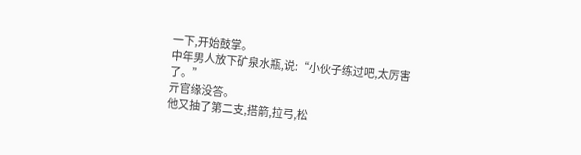一下,开始鼓掌。
中年男人放下矿泉水瓶,说:“小伙子练过吧,太厉害了。”
亓官缘没答。
他又抽了第二支,搭箭,拉弓,松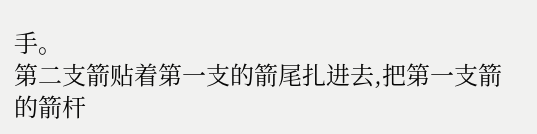手。
第二支箭贴着第一支的箭尾扎进去,把第一支箭的箭杆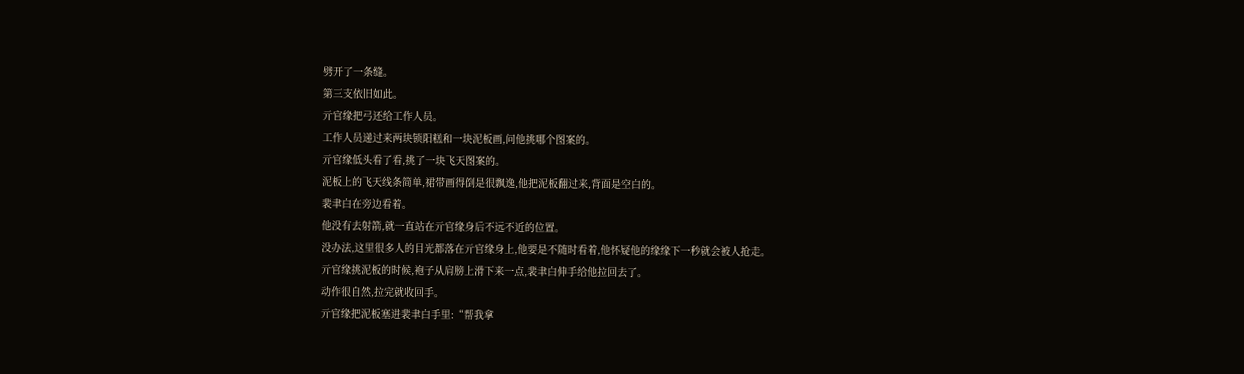劈开了一条缝。
第三支依旧如此。
亓官缘把弓还给工作人员。
工作人员递过来两块锁阳糕和一块泥板画,问他挑哪个图案的。
亓官缘低头看了看,挑了一块飞天图案的。
泥板上的飞天线条简单,裙带画得倒是很飘逸,他把泥板翻过来,背面是空白的。
裴聿白在旁边看着。
他没有去射箭,就一直站在亓官缘身后不远不近的位置。
没办法,这里很多人的目光都落在亓官缘身上,他要是不随时看着,他怀疑他的缘缘下一秒就会被人抢走。
亓官缘挑泥板的时候,袍子从肩膀上滑下来一点,裴聿白伸手给他拉回去了。
动作很自然,拉完就收回手。
亓官缘把泥板塞进裴聿白手里:“帮我拿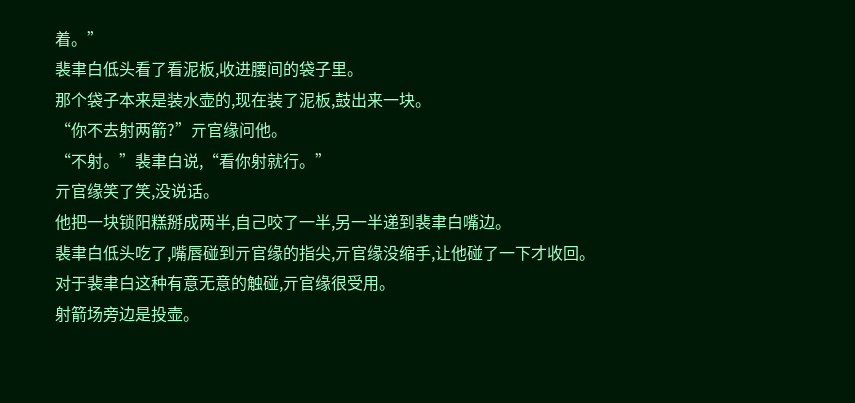着。”
裴聿白低头看了看泥板,收进腰间的袋子里。
那个袋子本来是装水壶的,现在装了泥板,鼓出来一块。
“你不去射两箭?”亓官缘问他。
“不射。”裴聿白说,“看你射就行。”
亓官缘笑了笑,没说话。
他把一块锁阳糕掰成两半,自己咬了一半,另一半递到裴聿白嘴边。
裴聿白低头吃了,嘴唇碰到亓官缘的指尖,亓官缘没缩手,让他碰了一下才收回。
对于裴聿白这种有意无意的触碰,亓官缘很受用。
射箭场旁边是投壶。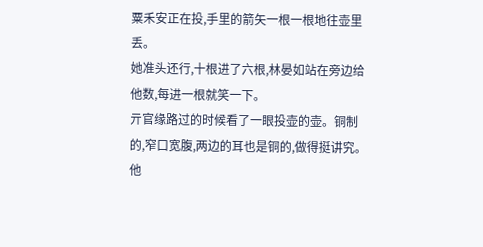粟禾安正在投,手里的箭矢一根一根地往壶里丢。
她准头还行,十根进了六根,林晏如站在旁边给他数,每进一根就笑一下。
亓官缘路过的时候看了一眼投壶的壶。铜制的,窄口宽腹,两边的耳也是铜的,做得挺讲究。
他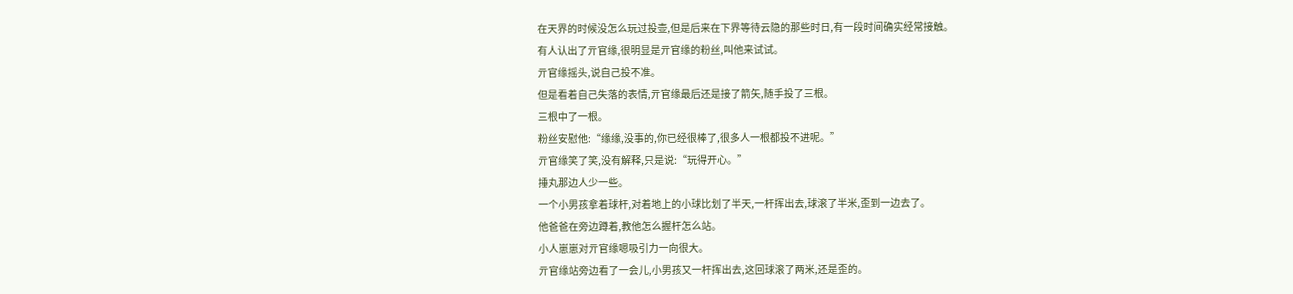在天界的时候没怎么玩过投壶,但是后来在下界等待云隐的那些时日,有一段时间确实经常接触。
有人认出了亓官缘,很明显是亓官缘的粉丝,叫他来试试。
亓官缘摇头,说自己投不准。
但是看着自己失落的表情,亓官缘最后还是接了箭矢,随手投了三根。
三根中了一根。
粉丝安慰他:“缘缘,没事的,你已经很棒了,很多人一根都投不进呢。”
亓官缘笑了笑,没有解释,只是说:“玩得开心。”
捶丸那边人少一些。
一个小男孩拿着球杆,对着地上的小球比划了半天,一杆挥出去,球滚了半米,歪到一边去了。
他爸爸在旁边蹲着,教他怎么握杆怎么站。
小人崽崽对亓官缘嗯吸引力一向很大。
亓官缘站旁边看了一会儿,小男孩又一杆挥出去,这回球滚了两米,还是歪的。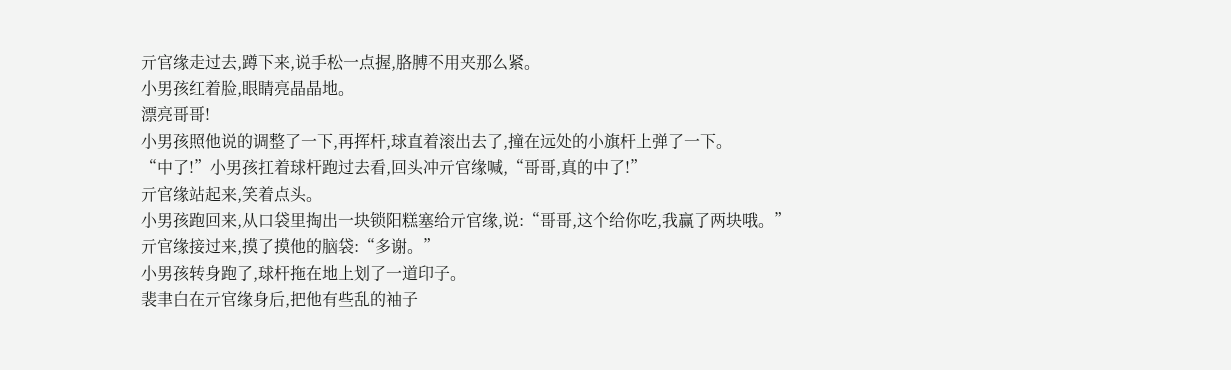亓官缘走过去,蹲下来,说手松一点握,胳膊不用夹那么紧。
小男孩红着脸,眼睛亮晶晶地。
漂亮哥哥!
小男孩照他说的调整了一下,再挥杆,球直着滚出去了,撞在远处的小旗杆上弹了一下。
“中了!”小男孩扛着球杆跑过去看,回头冲亓官缘喊,“哥哥,真的中了!”
亓官缘站起来,笑着点头。
小男孩跑回来,从口袋里掏出一块锁阳糕塞给亓官缘,说:“哥哥,这个给你吃,我赢了两块哦。”
亓官缘接过来,摸了摸他的脑袋:“多谢。”
小男孩转身跑了,球杆拖在地上划了一道印子。
裴聿白在亓官缘身后,把他有些乱的袖子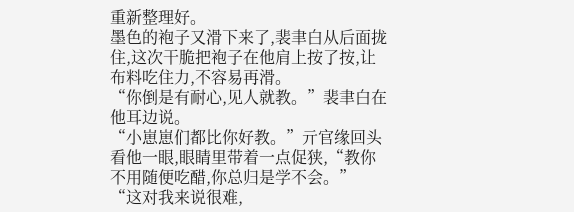重新整理好。
墨色的袍子又滑下来了,裴聿白从后面拢住,这次干脆把袍子在他肩上按了按,让布料吃住力,不容易再滑。
“你倒是有耐心,见人就教。”裴聿白在他耳边说。
“小崽崽们都比你好教。”亓官缘回头看他一眼,眼睛里带着一点促狭,“教你不用随便吃醋,你总归是学不会。”
“这对我来说很难,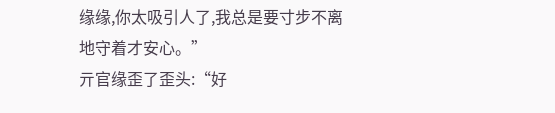缘缘,你太吸引人了,我总是要寸步不离地守着才安心。”
亓官缘歪了歪头:“好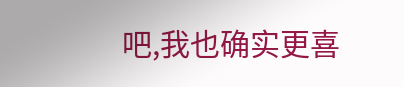吧,我也确实更喜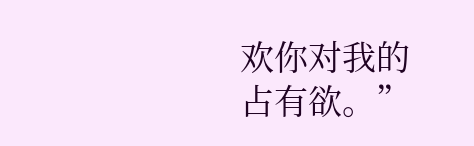欢你对我的占有欲。”